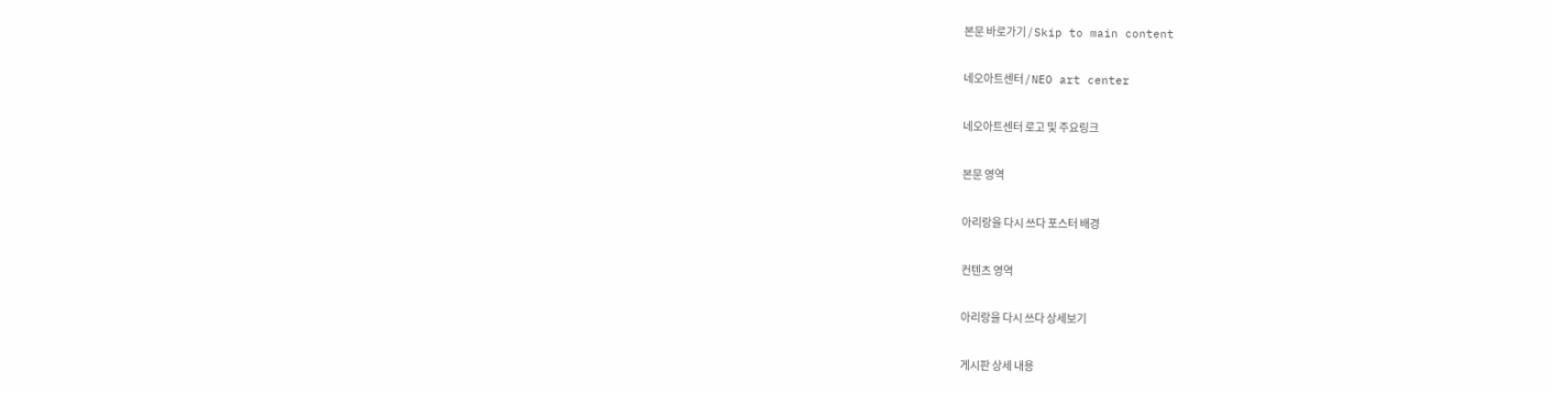본문 바로가기 / Skip to main content

네오아트센터 / NEO art center

네오아트센터 로고 및 주요링크

본문 영역

아리랑을 다시 쓰다 포스터 배경

컨텐츠 영역

아리랑을 다시 쓰다 상세보기

게시판 상세 내용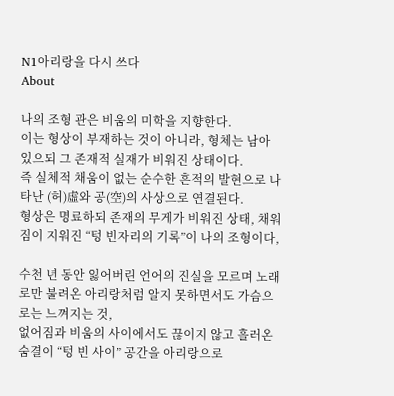N1아리랑을 다시 쓰다
About

나의 조형 관은 비움의 미학을 지향한다.
이는 형상이 부재하는 것이 아니라, 형체는 남아 있으되 그 존재적 실재가 비워진 상태이다.
즉 실체적 채움이 없는 순수한 흔적의 발현으로 나타난 (허)虛와 공(空)의 사상으로 연결된다.
형상은 명료하되 존재의 무게가 비워진 상태, 채워짐이 지워진 “텅 빈자리의 기록”이 나의 조형이다,

수천 년 동안 잃어버린 언어의 진실을 모르며 노래로만 불려온 아리랑처럼 알지 못하면서도 가슴으로는 느껴지는 것,
없어짐과 비움의 사이에서도 끊이지 않고 흘러온 숨결이 “텅 빈 사이” 공간을 아리랑으로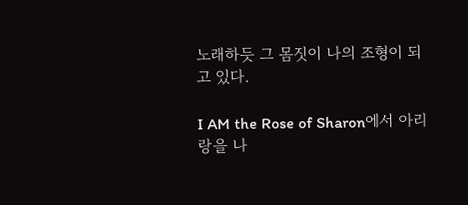노래하듯 그 몸짓이 나의 조형이 되고 있다.

I AM the Rose of Sharon에서 아리랑을 나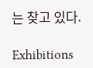는 찾고 있다.

Exhibitions